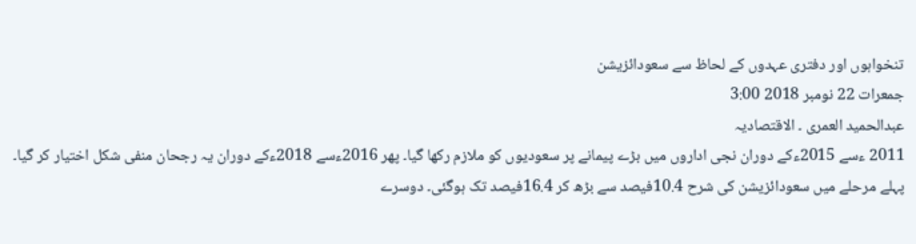تنخواہوں اور دفتری عہدوں کے لحاظ سے سعودائزیشن
جمعرات 22 نومبر 2018 3:00
عبدالحمید العمری ۔ الاقتصادیہ
2011 ءسے 2015ءکے دوران نجی اداروں میں بڑے پیمانے پر سعودیوں کو ملازم رکھا گیا۔ پھر 2016ءسے 2018ءکے دوران یہ رجحان منفی شکل اختیار کر گیا۔ پہلے مرحلے میں سعودائزیشن کی شرح 10.4فیصد سے بڑھ کر 16.4فیصد تک ہوگئی۔ دوسرے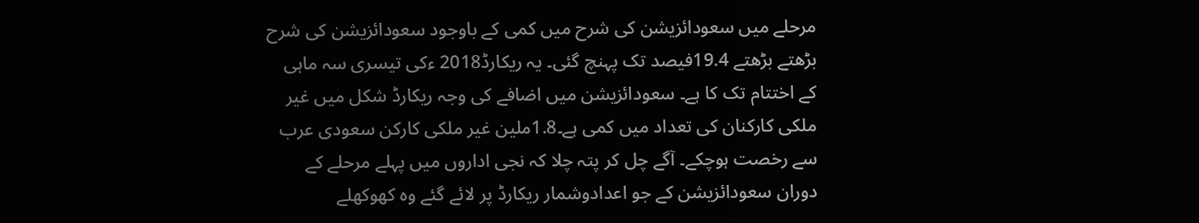مرحلے میں سعودائزیشن کی شرح میں کمی کے باوجود سعودائزیشن کی شرح بڑھتے بڑھتے 19.4فیصد تک پہنچ گئی۔ یہ ریکارڈ2018 ءکی تیسری سہ ماہی کے اختتام تک کا ہے۔ سعودائزیشن میں اضافے کی وجہ ریکارڈ شکل میں غیر ملکی کارکنان کی تعداد میں کمی ہے۔1.8ملین غیر ملکی کارکن سعودی عرب سے رخصت ہوچکے۔ آگے چل کر پتہ چلا کہ نجی اداروں میں پہلے مرحلے کے دوران سعودائزیشن کے جو اعدادوشمار ریکارڈ پر لائے گئے وہ کھوکھلے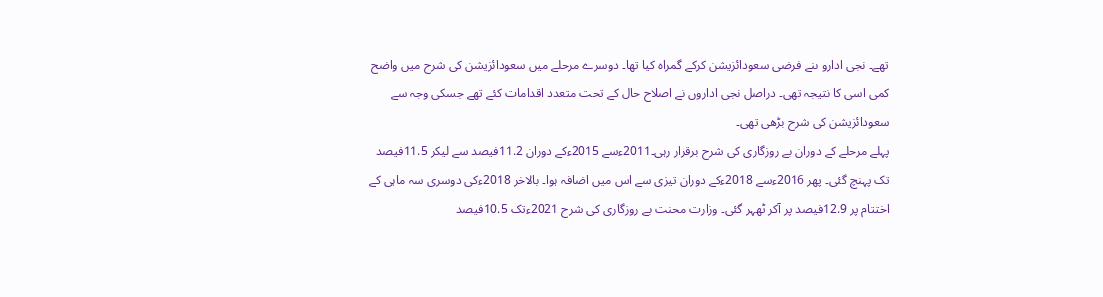تھے۔ نجی ادارو ںنے فرضی سعودائزیشن کرکے گمراہ کیا تھا۔ دوسرے مرحلے میں سعودائزیشن کی شرح میں واضح کمی اسی کا نتیجہ تھی۔ دراصل نجی اداروں نے اصلاح حال کے تحت متعدد اقدامات کئے تھے جسکی وجہ سے سعودائزیشن کی شرح بڑھی تھی۔
پہلے مرحلے کے دوران بے روزگاری کی شرح برقرار رہی۔2011ءسے 2015ءکے دوران 11.2فیصد سے لیکر 11.5فیصد تک پہنچ گئی۔ پھر 2016ءسے 2018ءکے دوران تیزی سے اس میں اضافہ ہوا۔ بالاخر 2018ءکی دوسری سہ ماہی کے اختتام پر 12.9فیصد پر آکر ٹھہر گئی۔ وزارت محنت بے روزگاری کی شرح 2021ءتک 10.5فیصد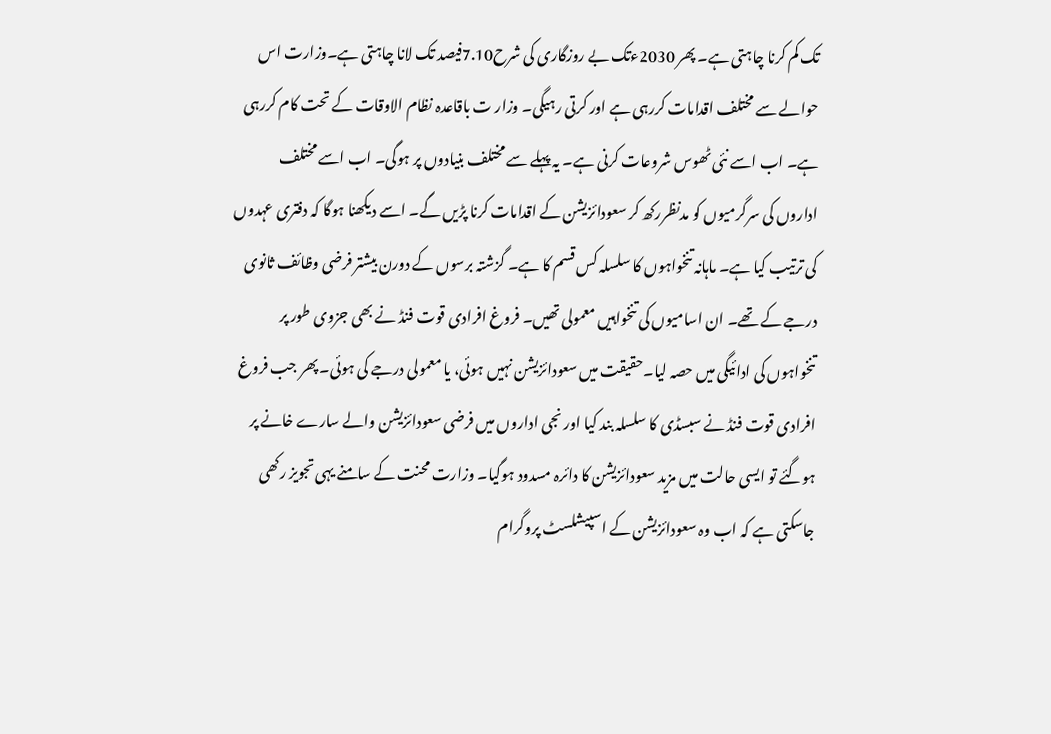تک کم کرنا چاہتی ہے۔ پھر 2030ءتک بے روزگاری کی شرح7.10فیصد تک لانا چاہتی ہے۔وزارت اس حوالے سے مختلف اقدامات کررہی ہے اور کرتی رہیگی۔ وزار ت باقاعدہ نظام الاوقات کے تحت کام کررہی ہے۔ اب اسے نئی ٹھوس شروعات کرنی ہے۔ یہ پہلے سے مختلف بنیادوں پر ہوگی۔ اب اسے مختلف اداروں کی سرگرمیوں کو مدنظررکھ کر سعودائزیشن کے اقدامات کرنا پڑیں گے۔ اسے دیکھنا ہوگا کہ دفتری عہدوں کی ترتیب کیا ہے۔ ماہانہ تنخواہوں کا سلسلہ کس قسم کا ہے۔ گزشتہ برسوں کے دورن بیشتر فرضی وظائف ثانوی درجے کے تھے۔ ان اسامیوں کی تنخواہیں معمولی تھیں۔ فروغ افرادی قوت فنڈ نے بھی جزوی طور پر تنخواہوں کی ادائیگی میں حصہ لیا۔حقیقت میں سعودائزیشن نہیں ہوئی، یا معمولی درجے کی ہوئی۔ پھر جب فروغ افرادی قوت فنڈ نے سبسڈی کا سلسلہ بند کیا اور نجی اداروں میں فرضی سعودائزیشن والے سارے خانے پر ہوگئے تو ایسی حالت میں مزید سعودائزیشن کا دائرہ مسدود ہوگیا۔ وزارت محنت کے سامنے یہی تجویز رکھی جاسکتی ہے کہ اب وہ سعودائزیشن کے اسپیشلسٹ پروگرام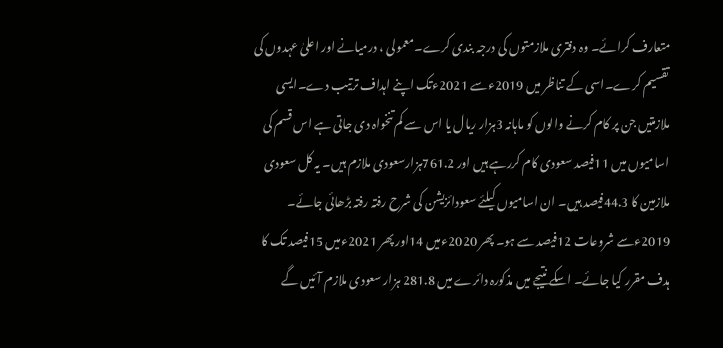متعارف کرائے۔ وہ دفتری ملازمتوں کی درجہ بندی کرے۔معمولی ، درمیانے اور اعلیٰ عہدوں کی تقسیم کرے۔اسی کے تناظر میں 2019ءسے 2021ءتک اپنے اہداف ترتیب دے۔ایسی ملازمتیں جن پر کام کرنے والوں کو ماہانہ 3ہزار ریال یا اس سے کم تنخواہ دی جاتی ہے اس قسم کی اسامیوں میں 11فیصد سعودی کام کررہے ہیں اور 761.2ہزارسعودی ملازم ہیں۔ یہ کل سعودی ملازمین کا 44.3فیصد ہیں۔ ان اسامیوں کیلئے سعودائزیشن کی شرح رفتہ رفتہ بڑھائی جائے۔ 2019ءسے شروعات 12فیصد سے ہو۔ پھر 2020ءمیں 14اور پھر 2021ءمیں 15فیصد تک کا ہدف مقرر کیا جائے۔ اسکے نتیجے میں مذکورہ دائرے میں 281.8 ہزار سعودی ملازم آئیں گے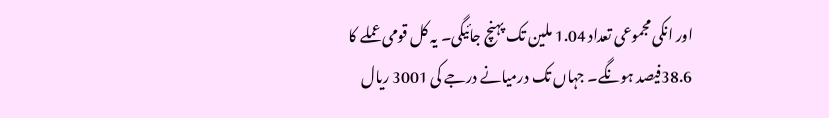اور انکی مجموعی تعداد 1.04 ملین تک پہنچ جائیگی۔ یہ کل قومی عملے کا 38.6فیصد ہونگے۔ جہاں تک درمیانے درجے کی 3001 ریال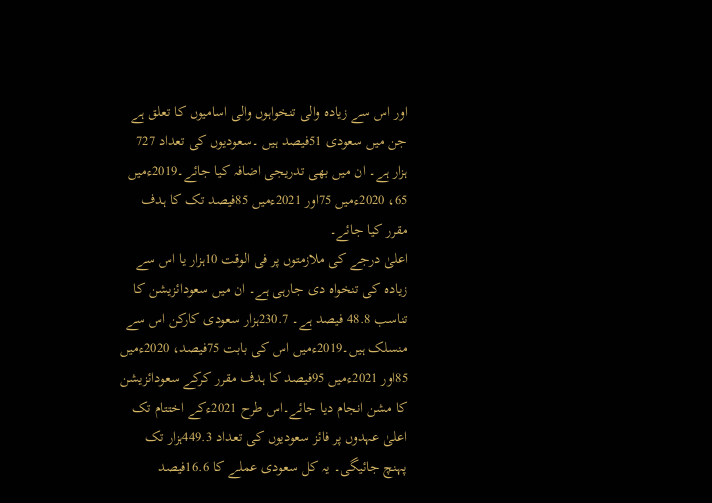اور اس سے زیادہ والی تنخواہوں والی اسامیوں کا تعلق ہے جن میں سعودی 51فیصد ہیں ۔سعودیوں کی تعداد 727 ہزار ہے۔ ان میں بھی تدریجی اضافہ کیا جائے۔2019ءمیں 65، 2020ءمیں 75اور 2021ءمیں 85فیصد تک کا ہدف مقرر کیا جائے۔
اعلیٰ درجے کی ملازمتوں پر فی الوقت 10ہزار یا اس سے زیادہ کی تنخواہ دی جارہی ہے۔ ان میں سعودائزیشن کا تناسب 48.8 فیصد ہے۔ 230.7ہزار سعودی کارکن اس سے منسلک ہیں۔2019ءمیں اس کی بابت 75فیصد، 2020ءمیں 85اور 2021ءمیں 95فیصد کا ہدف مقرر کرکے سعودائزیشن کا مشن انجام دیا جائے۔اس طرح 2021ءکے اختتام تک اعلیٰ عہدوں پر فائز سعودیوں کی تعداد 449.3ہزار تک پہنچ جائیگی۔ یہ کل سعودی عملے کا 16.6فیصد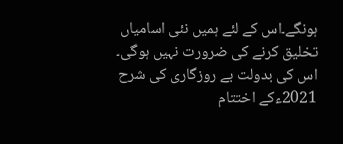ہونگے۔اس کے لئے ہمیں نئی اسامیاں تخلیق کرنے کی ضرورت نہیں ہوگی۔ اس کی بدولت بے روزگاری کی شرح 2021ءکے اختتام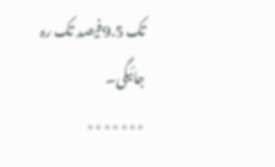تک 9.5فیصد تک رہ جائیگی۔
٭٭٭٭٭٭٭